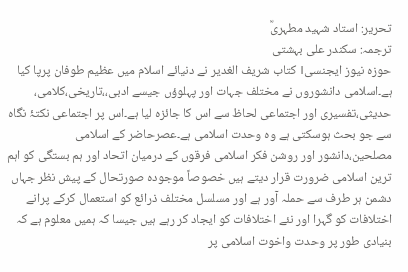تحریر: استاد شہید مطہریؒ
ترجمہ: سکندر علی بہشتی
حوزہ نیوز ایجنسی। کتاب شریف الغدیر نے دنیائے اسلام میں عظیم طوفان پرپا کیا ہے۔اسلامی دانشوروں نے مختلف جہات اور پہلوؤں جیسے ادبی،،تاریخی،کلامی، حدیثی،تفسیری اور اجتماعی لحاظ سے اس کا جائزہ لیا ہے۔اس پر اجتماعی نکتۂ نگاہ سے جو بحث ہوسکتی ہے وہ وحدت اسلامی ہے۔عصرحاضر کے اسلامی مصلحین،دانشور اور روشن فکر اسلامی فرقوں کے درمیان اتحاد اور ہم بستگی کو اہم ترین اسلامی ضرورت قرار دیتے ہیں خصوصاً موجودہ صورتحال کے پیش نظر جہاں دشمن ہر طرف سے حملہ آور ہے اور مسلسل مختلف ذرائع کو استعمال کرکے پرانے اختلافات کو گہرا اور نئے اختلافات کو ایجاد کر رہے ہیں جیسا کہ ہمیں معلوم ہے کہ بنیادی طور پر وحدت واخوت اسلامی پر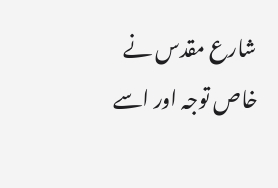شارع مقدس نے خاص توجہ اور اسے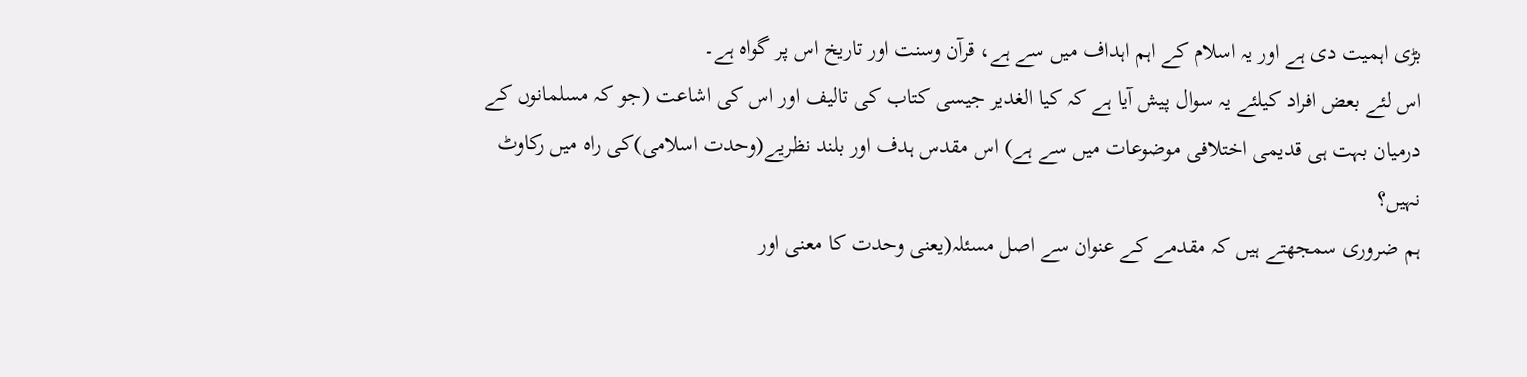بڑی اہمیت دی ہے اور یہ اسلام کے اہم اہداف میں سے ہے، قرآن وسنت اور تاریخ اس پر گواہ ہے۔
اس لئے بعض افراد کیلئے یہ سوال پیش آیا ہے کہ کیا الغدیر جیسی کتاب کی تالیف اور اس کی اشاعت (جو کہ مسلمانوں کے درمیان بہت ہی قدیمی اختلافی موضوعات میں سے ہے) اس مقدس ہدف اور بلند نظریے(وحدت اسلامی)کی راہ میں رکاوٹ نہیں؟
ہم ضروری سمجھتے ہیں کہ مقدمے کے عنوان سے اصل مسئلہ(یعنی وحدت کا معنی اور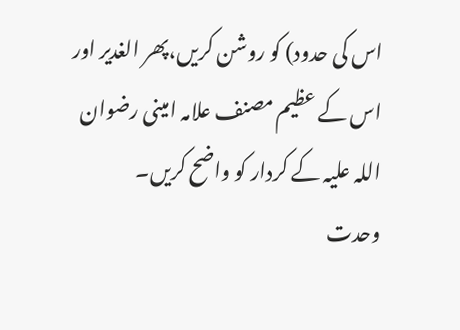اس کی حدود) کو روشن کریں،پھر الغدیر اور اس کے عظیم مصنف علامہ امینی رضوان اللہ علیہ کے کردار کو واضح کریں۔
وحدت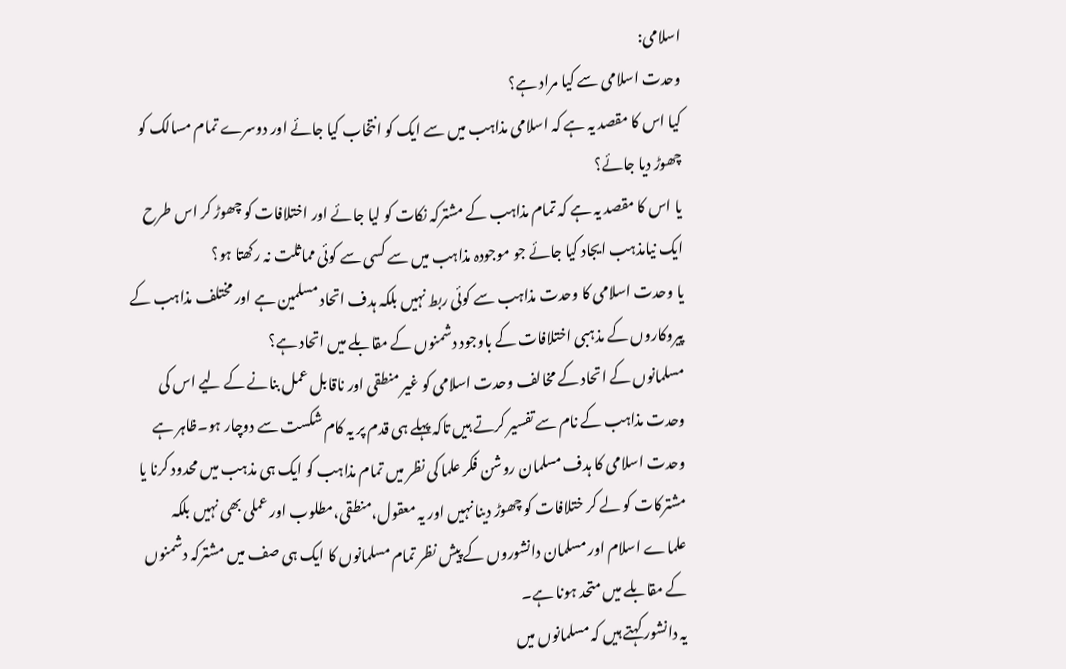اسلامی:
وحدت اسلامی سے کیا مراد ہے؟
کیا اس کا مقصد یہ ہے کہ اسلامی مذاہب میں سے ایک کو انتخاب کیا جائے اور دوسرے تمام مسالک کو چھوڑ دیا جائے؟
یا اس کا مقصد یہ ہے کہ تمام مذاہب کے مشترکہ نکات کو لیا جائے اور اختلافات کو چھوڑ کر اس طرح ایک نیامذہب ایجاد کیا جائے جو موجودہ مذاہب میں سے کسی سے کوئی مماثلت نہ رکھتا ہو؟
یا وحدت اسلامی کا وحدت مذاہب سے کوئی ربط نہیں بلکہ ہدف اتحاد مسلمین ہے اور مختلف مذاہب کے پیروکاروں کے مذہبی اختلافات کے باوجود دشمنوں کے مقابلے میں اتحاد ہے؟
مسلمانوں کے اتحاد کے مخالف وحدت اسلامی کو غیر منطقی اور ناقابل عمل بنانے کے لیے اس کی وحدت مذاہب کے نام سے تفسیر کرتے ہیں تاکہ پہلے ہی قدم پر یہ کام شکست سے دوچار ہو۔ظاہر ہے وحدت اسلامی کا ہدف مسلمان روشن فکر علما کی نظر میں تمام مذاہب کو ایک ہی مذہب میں محدود کرنا یا مشترکات کو لے کر ختلافات کو چھوڑ دینا نہیں اور یہ معقول،منطقی،مطلوب اور عملی بھی نہیں بلکہ علماے اسلام اور مسلمان دانشوروں کے پیش نظر تمام مسلمانوں کا ایک ہی صف میں مشترکہ دشمنوں کے مقابلے میں متحد ہونا ہے۔
یہ دانشور کہتے ہیں کہ مسلمانوں میں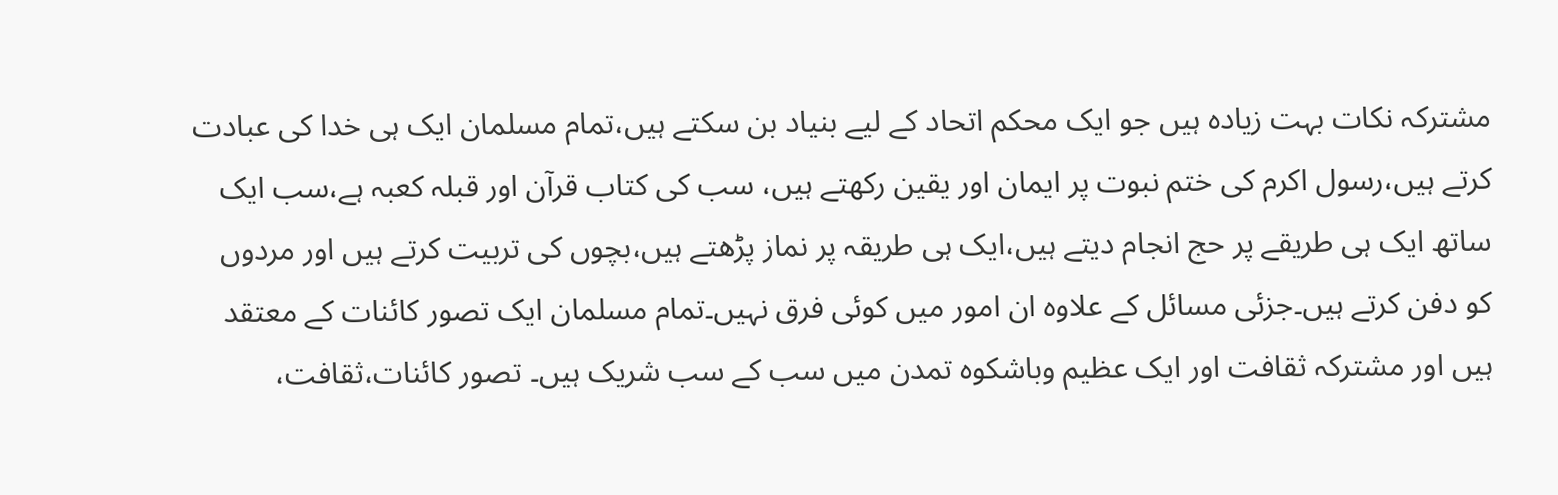مشترکہ نکات بہت زیادہ ہیں جو ایک محکم اتحاد کے لیے بنیاد بن سکتے ہیں،تمام مسلمان ایک ہی خدا کی عبادت کرتے ہیں،رسول اکرم کی ختم نبوت پر ایمان اور یقین رکھتے ہیں، سب کی کتاب قرآن اور قبلہ کعبہ ہے،سب ایک ساتھ ایک ہی طریقے پر حج انجام دیتے ہیں،ایک ہی طریقہ پر نماز پڑھتے ہیں،بچوں کی تربیت کرتے ہیں اور مردوں کو دفن کرتے ہیں۔جزئی مسائل کے علاوہ ان امور میں کوئی فرق نہیں۔تمام مسلمان ایک تصور کائنات کے معتقد ہیں اور مشترکہ ثقافت اور ایک عظیم وباشکوہ تمدن میں سب کے سب شریک ہیں۔ تصور کائنات،ثقافت،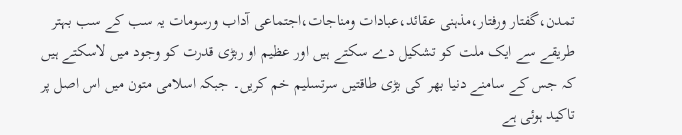تمدن،گفتار ورفتار،مذہنی عقائد،عبادات ومناجات،اجتماعی آداب ورسومات یہ سب کے سب بہتر طریقے سے ایک ملت کو تشکیل دے سکتے ہیں اور عظیم او ربڑی قدرت کو وجود میں لاسکتے ہیں کہ جس کے سامنے دنیا بھر کی بڑی طاقتیں سرتسلیم خم کریں۔ جبکہ اسلامی متون میں اس اصل پر تاکید ہوئی ہے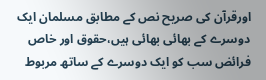اورقرآن کی صریح نص کے مطابق مسلمان ایک دوسرے کے بھائی بھائی ہیں،حقوق اور خاص فرائض سب کو ایک دوسرے کے ساتھ مربوط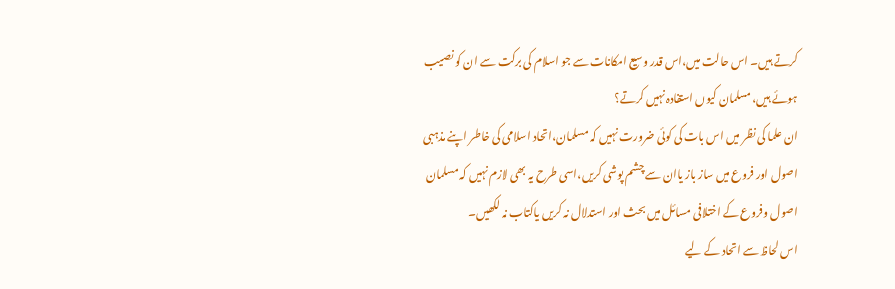کرتے ہیں۔ اس حالت میں،اس قدر وسیع امکانات سے جو اسلام کی برکت سے ان کو نصیب ہوئے ہیں، مسلمان کیوں استفادہ نہیں کرتے؟
ان علما کی نظر میں اس بات کی کوئی ضرورت نہیں کہ مسلمان،اتحاد اسلامی کی خاطر اپنے مذہبی اصول اور فروع میں ساز باز یاان سے چشم پوشی کریں،اسی طرح یہ بھی لازم نہیں کہ مسلمان اصول وفروع کے اختلافی مسائل میں بحث اور استدلال نہ کریں یاکتاب نہ لکھیں۔
اس لحاظ سے اتحاد کے لیے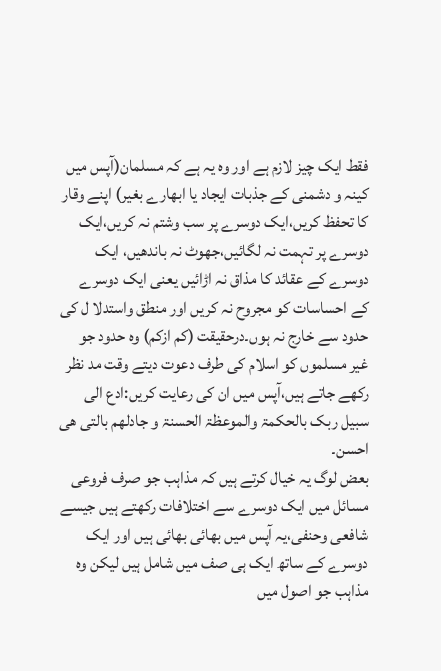فقط ایک چیز لازم ہے اور وہ یہ ہے کہ مسلمان(آپس میں کینہ و دشمنی کے جذبات ایجاد یا ابھارے بغیر) اپنے وقار کا تحفظ کریں،ایک دوسرے پر سب وشتم نہ کریں،ایک دوسرے پر تہمت نہ لگائیں،جھوٹ نہ باندھیں، ایک دوسرے کے عقائد کا مذاق نہ اڑائیں یعنی ایک دوسرے کے احساسات کو مجروح نہ کریں اور منطق واستدلا ل کی حدود سے خارج نہ ہوں۔درحقیقت (کم ازکم) وہ حدود جو غیر مسلموں کو اسلام کی طرف دعوت دیتے وقت مد نظر رکھے جاتے ہیں،آپس میں ان کی رعایت کریں:ادع الی سبیل ربک بالحکمۃ والموعظۃ الحسنۃ و جادلھم بالتی ھی احسن۔
بعض لوگ یہ خیال کرتے ہیں کہ مذاہب جو صرف فروعی مسائل میں ایک دوسرے سے اختلافات رکھتے ہیں جیسے شافعی وحنفی،یہ آپس میں بھائی بھائی ہیں اور ایک دوسرے کے ساتھ ایک ہی صف میں شامل ہیں لیکن وہ مذاہب جو اصول میں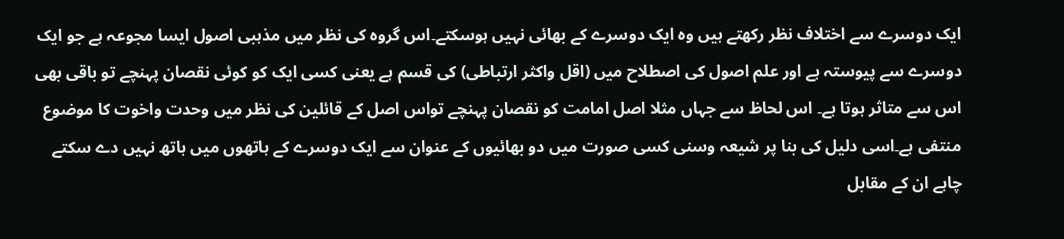ایک دوسرے سے اختلاف نظر رکھتے ہیں وہ ایک دوسرے کے بھائی نہیں ہوسکتے۔اس گروہ کی نظر میں مذہبی اصول ایسا مجوعہ ہے جو ایک دوسرے سے پیوستہ ہے اور علم اصول کی اصطلاح میں (اقل واکثر ارتباطی) کی قسم ہے یعنی کسی ایک کو کوئی نقصان پہنچے تو باقی بھی اس سے متاثر ہوتا ہے۔ اس لحاظ سے جہاں مثلا اصل امامت کو نقصان پہنچے تواس اصل کے قائلین کی نظر میں وحدت واخوت کا موضوع منتفی ہے۔اسی دلیل کی بنا پر شیعہ وسنی کسی صورت میں دو بھائیوں کے عنوان سے ایک دوسرے کے ہاتھوں میں ہاتھ نہیں دے سکتے چاہے ان کے مقابل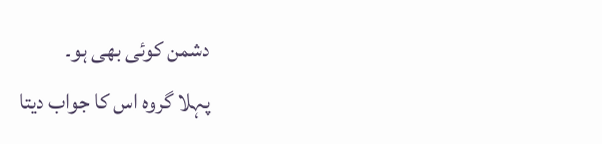دشمن کوئی بھی ہو۔
پہلا گروہ اس کا جواب دیتا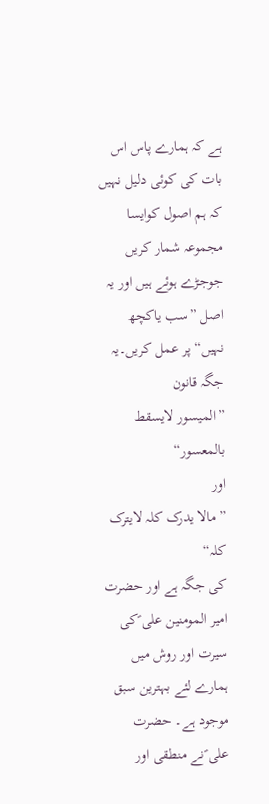ہے کہ ہمارے پاس اس بات کی کوئی دلیل نہیں کہ ہم اصول کوایسا مجموعہ شمار کریں جوجڑے ہوئے ہیں اور یہ اصل ”سب یاکچھ نہیں“ پر عمل کریں۔یہ جگہ قانون
”المیسور لایسقط بالمعسور“
اور
”مالا یدرک کلہ لایترک کلہ“
کی جگہ ہے اور حضرت امیر المومنین علی ؑکی سیرت اور روش میں ہمارے لئے بہترین سبق موجود ہے۔ حضرت علی ؑنے منطقی اور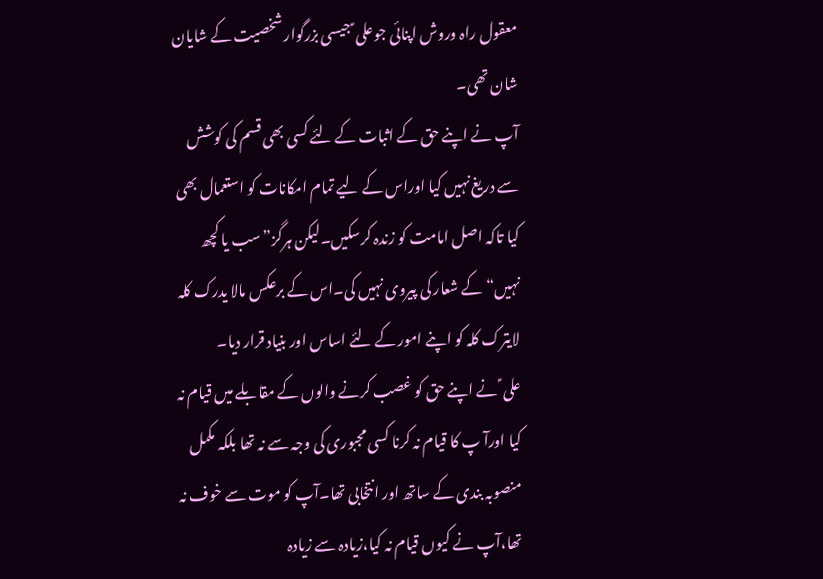معقول راہ وروش اپنائی جوعلی ؑ جیسی بزرگوار شخصیت کے شایان شان تھی۔
آپ نے اپنے حق کے اثبات کے لئے کسی بھی قسم کی کوشش سے دریغ نہیں کیا اوراس کے لیے تمام امکانات کو استعمال بھی کیا تاکہ اصل امامت کو زندہ کرسکیں۔لیکن ہرگز”سب یا کچھ نہیں“ کے شعار کی پیروی نہیں کی۔اس کے برعکس مالا یدرک کلہ لایترک کلہ کو اپنے امور کے لئے اساس اور بنیاد قرار دیا۔
علی ؑ نے اپنے حق کو غصب کرنے والوں کے مقابلے میں قیام نہ کیا اورآ پ کا قیام نہ کرنا کسی مجبوری کی وجہ سے نہ تھا بلکہ مکمل منصوبہ بندی کے ساتھ اور انتخابی تھا۔آپ کو موت سے خوف نہ تھا،آپ نے کیوں قیام نہ کیا،زیادہ سے زیادہ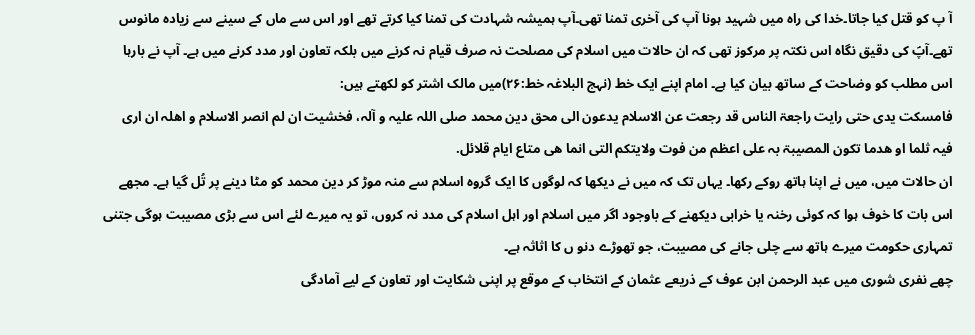آ پ کو قتل کیا جاتا۔خدا کی راہ میں شہید ہونا آپ کی آخری تمنا تھی۔آپ ہمیشہ شہادت کی تمنا کیا کرتے تھے اور اس سے ماں کے سینے سے زیادہ مانوس تھے۔آپؑ کی دقیق نگاہ اس نکتہ پر مرکوز تھی کہ ان حالات میں اسلام کی مصلحت نہ صرف قیام نہ کرنے میں بلکہ تعاون اور مدد کرنے میں ہے۔ آپ نے بارہا اس مطلب کو وضاحت کے ساتھ بیان کیا ہے۔ امام اپنے ایک خط (نہج البلاغہ خط:۲۶)میں مالک اشتر کو لکھتے ہیں:
فامسکت یدی حتی رایت راجعۃ الناس قد رجعت عن الاسلام یدعون الی محق دین محمد صلی اللہ علیہ و آلہ، فخشیت ان لم انصر الاسلام و اھلہ ان اری فیہ ثلما او ھدما تکون المصیبۃ بہ علی اعظم من فوت ولایتکم التی انما ھی متاع ایام قلائل.
ان حالات میں، میں نے اپنا ہاتھ روکے رکھا۔ یہاں تک کہ میں نے دیکھا کہ لوگوں کا ایک گروہ اسلام سے منہ موڑ کر دین محمد کو مٹا دینے پر تُل گیا ہے۔ مجھے اس بات کا خوف ہوا کہ کوئی رخنہ یا خرابی دیکھنے کے باوجود اگر میں اسلام اور اہل اسلام کی مدد نہ کروں، تو یہ میرے لئے اس سے بڑی مصیبت ہوگی جتنی تمہاری حکومت میرے ہاتھ سے چلی جانے کی مصیبت، جو تھوڑے دنو ں کا اثاثہ ہے۔
چھے نفری شوری میں عبد الرحمن ابن عوف کے ذریعے عثمان کے انتخاب کے موقع پر اپنی شکایت اور تعاون کے لیے آمادگی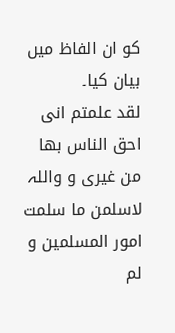کو ان الفاظ میں بیان کیا۔
لقد علمتم انی احق الناس بھا من غیری و واللہ لاسلمن ما سلمت امور المسلمین و لم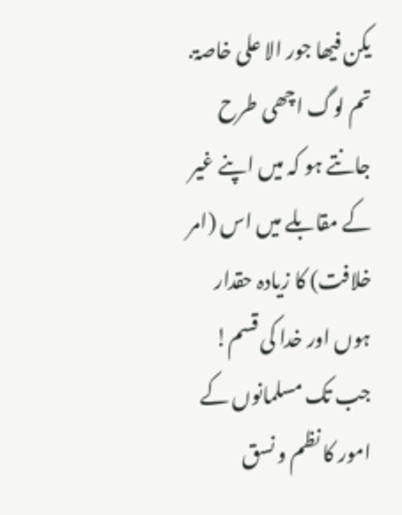یکن فیھا جور الا علی خاصۃ.
تم لوگ اچھی طرح جانتے ہو کہ میں اپنے غیر کے مقابلے میں اس (امر خلافت) کا زیادہ حقدار ہوں اور خدا کی قسم! جب تک مسلمانوں کے امور کا نظم و نسق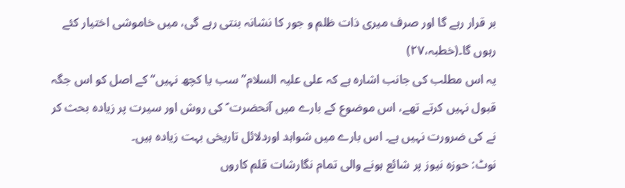بر قرار رہے گا اور صرف میری ذات ظلم و جور کا نشانہ بنتی رہے گی، میں خاموشی اختیار کئے رہوں گا۔(خطبہ،۲۷)
یہ اس مطلب کی جانب اشارہ ہے کہ علی علیہ السلام”سب یا کچھ نہیں“ کے اصل کو اس جگہ قبول نہیں کرتے تھے، اس موضوع کے بارے میں آنحضرت ؑ کی روش اور سیرت پر زیادہ بحث کر نے کی ضرورت نہیں ہے۔ اس بارے میں شواہد اوردلائل تاریخی بہت زیادہ ہیں۔
نوٹ: حوزہ نیوز پر شائع ہونے والی تمام نگارشات قلم کاروں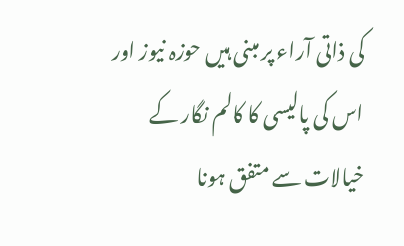کی ذاتی آراء پر مبنی ہیں حوزہ نیوز اور اس کی پالیسی کا کالم نگار کے خیالات سے متفق ہونا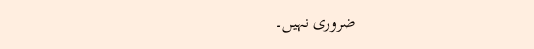ضروری نہیں۔